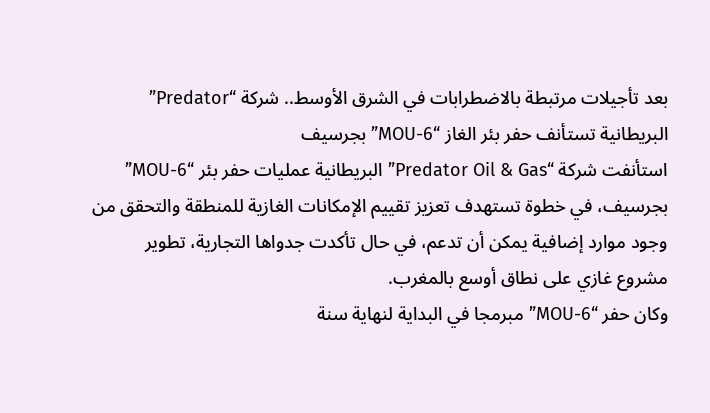بعد تأجيلات مرتبطة بالاضطرابات في الشرق الأوسط.. شركة “Predator” البريطانية تستأنف حفر بئر الغاز “MOU-6” بجرسيف
استأنفت شركة “Predator Oil & Gas” البريطانية عمليات حفر بئر “MOU-6” بجرسيف، في خطوة تستهدف تعزيز تقييم الإمكانات الغازية للمنطقة والتحقق من وجود موارد إضافية يمكن أن تدعم، في حال تأكدت جدواها التجارية، تطوير مشروع غازي على نطاق أوسع بالمغرب.
وكان حفر “MOU-6” مبرمجا في البداية لنهاية سنة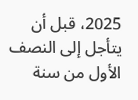2025، قبل أن يتأجل إلى النصف الأول من سنة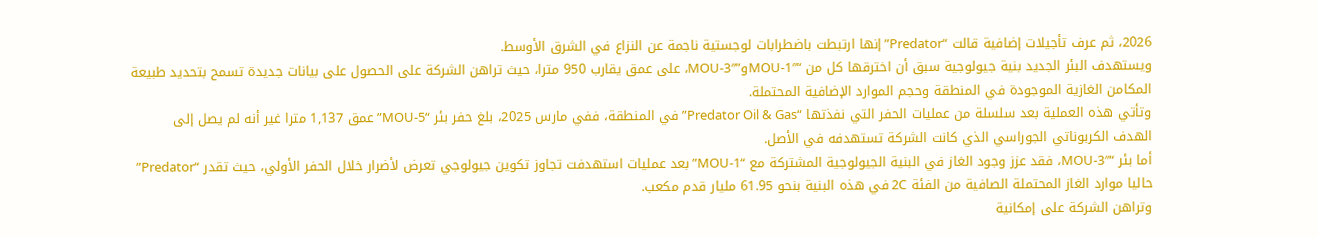2026، ثم عرف تأجيلات إضافية قالت “Predator” إنها ارتبطت باضطرابات لوجستية ناجمة عن النزاع في الشرق الأوسط.
ويستهدف البئر الجديد بنية جيولوجية سبق أن اخترقها كل من “MOU-1″و”MOU-3″، على عمق يقارب 950 مترا، حيث تراهن الشركة على الحصول على بيانات جديدة تسمح بتحديد طبيعة المكامن الغازية الموجودة في المنطقة وحجم الموارد الإضافية المحتملة.
وتأتي هذه العملية بعد سلسلة من عمليات الحفر التي نفذتها “Predator Oil & Gas” في المنطقة، ففي مارس 2025، بلغ حفر بئر “MOU-5” عمق 1,137 مترا غير أنه لم يصل إلى الهدف الكربوناتي الجوراسي الذي كانت الشركة تستهدفه في الأصل.
أما بئر “MOU-3″، فقد عزز وجود الغاز في البنية الجيولوجية المشتركة مع “MOU-1” بعد عمليات استهدفت تجاوز تكوين جيولوجي تعرض لأضرار خلال الحفر الأولي، حيث تقدر “Predator” حاليا موارد الغاز المحتملة الصافية من الفئة 2C في هذه البنية بنحو 61.95 مليار قدم مكعب.
وتراهن الشركة على إمكانية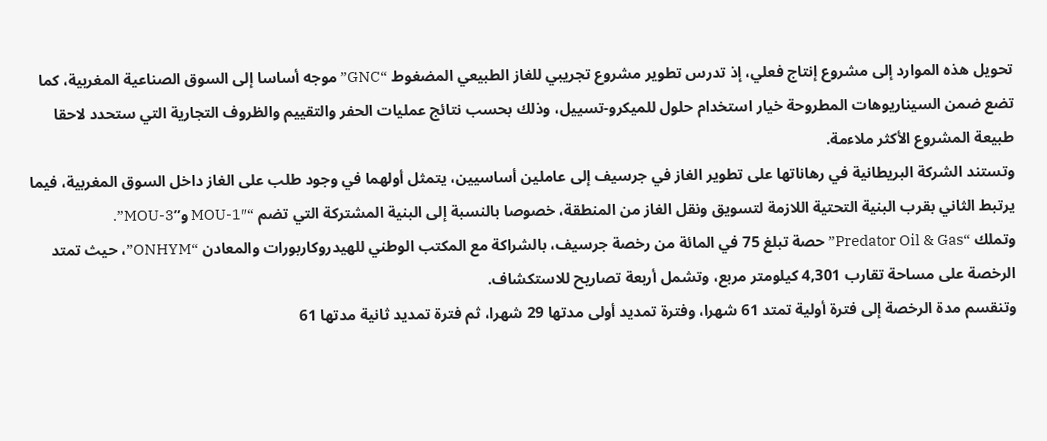تحويل هذه الموارد إلى مشروع إنتاج فعلي، إذ تدرس تطوير مشروع تجريبي للغاز الطبيعي المضغوط “GNC” موجه أساسا إلى السوق الصناعية المغربية، كما تضع ضمن السيناريوهات المطروحة خيار استخدام حلول للميكرو-تسييل، وذلك بحسب نتائج عمليات الحفر والتقييم والظروف التجارية التي ستحدد لاحقا طبيعة المشروع الأكثر ملاءمة.
وتستند الشركة البريطانية في رهاناتها على تطوير الغاز في جرسيف إلى عاملين أساسيين، يتمثل أولهما في وجود طلب على الغاز داخل السوق المغربية، فيما يرتبط الثاني بقرب البنية التحتية اللازمة لتسويق ونقل الغاز من المنطقة، خصوصا بالنسبة إلى البنية المشتركة التي تضم “MOU-1″ و”MOU-3”.
وتملك “Predator Oil & Gas” حصة تبلغ 75 في المائة من رخصة جرسيف، بالشراكة مع المكتب الوطني للهيدروكاربورات والمعادن “ONHYM”، حيث تمتد الرخصة على مساحة تقارب 4,301 كيلومتر مربع، وتشمل أربعة تصاريح للاستكشاف.
وتنقسم مدة الرخصة إلى فترة أولية تمتد 61 شهرا، وفترة تمديد أولى مدتها 29 شهرا، ثم فترة تمديد ثانية مدتها 61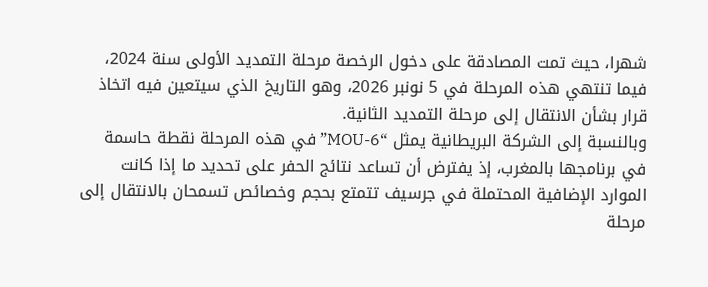شهرا، حيث تمت المصادقة على دخول الرخصة مرحلة التمديد الأولى سنة 2024، فيما تنتهي هذه المرحلة في 5 نونبر 2026، وهو التاريخ الذي سيتعين فيه اتخاذ قرار بشأن الانتقال إلى مرحلة التمديد الثانية.
وبالنسبة إلى الشركة البريطانية يمثل “MOU-6” في هذه المرحلة نقطة حاسمة في برنامجها بالمغرب، إذ يفترض أن تساعد نتائج الحفر على تحديد ما إذا كانت الموارد الإضافية المحتملة في جرسيف تتمتع بحجم وخصائص تسمحان بالانتقال إلى مرحلة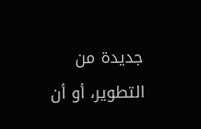جديدة من التطوير، أو أن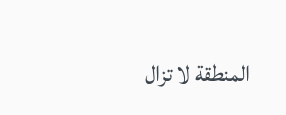المنطقة لا تزال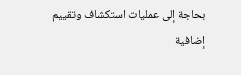بحاجة إلى عمليات استكشاف وتقييم إضافية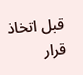قبل اتخاذ قرار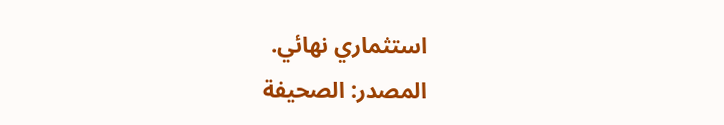استثماري نهائي.
المصدر: الصحيفة